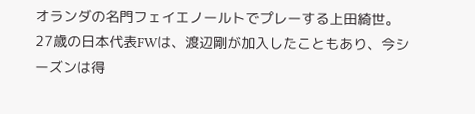オランダの名門フェイエノールトでプレーする上田綺世。
27歳の日本代表FWは、渡辺剛が加入したこともあり、今シーズンは得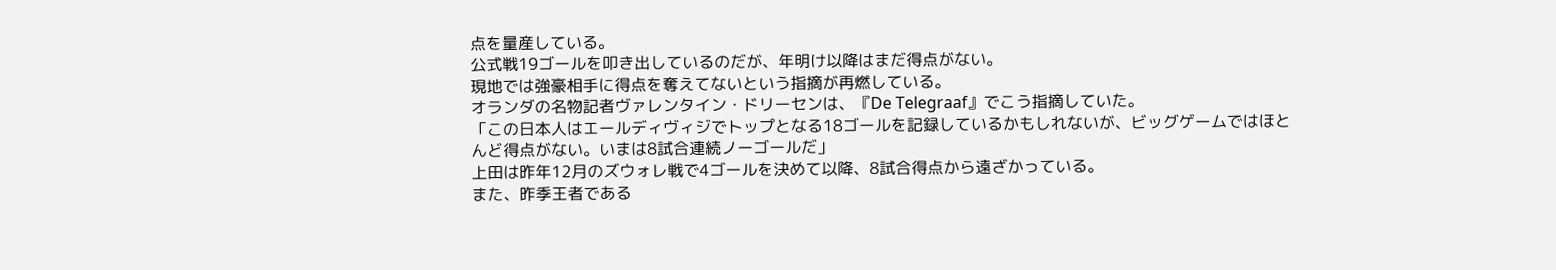点を量産している。
公式戦19ゴールを叩き出しているのだが、年明け以降はまだ得点がない。
現地では強豪相手に得点を奪えてないという指摘が再燃している。
オランダの名物記者ヴァレンタイン・ドリーセンは、『De Telegraaf』でこう指摘していた。
「この日本人はエールディヴィジでトップとなる18ゴールを記録しているかもしれないが、ビッグゲームではほとんど得点がない。いまは8試合連続ノーゴールだ」
上田は昨年12月のズウォレ戦で4ゴールを決めて以降、8試合得点から遠ざかっている。
また、昨季王者である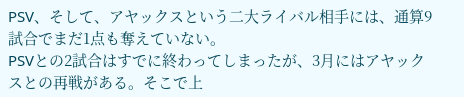PSV、そして、アヤックスという二大ライバル相手には、通算9試合でまだ1点も奪えていない。
PSVとの2試合はすでに終わってしまったが、3月にはアヤックスとの再戦がある。そこで上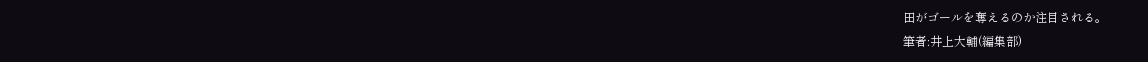田がゴールを奪えるのか注目される。
筆者:井上大輔(編集部)